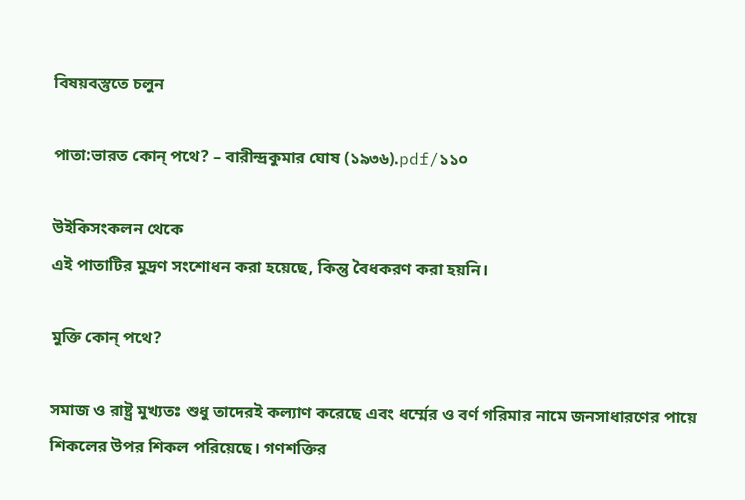বিষয়বস্তুতে চলুন

পাতা:ভারত কোন্‌ পথে? – বারীন্দ্রকুমার ঘোষ (১৯৩৬).pdf/১১০

উইকিসংকলন থেকে
এই পাতাটির মুদ্রণ সংশোধন করা হয়েছে, কিন্তু বৈধকরণ করা হয়নি।

মুক্তি কোন্ পথে?

সমাজ ও রাষ্ট্র মুখ্যতঃ শুধু তাদেরই কল্যাণ করেছে এবং ধর্ম্মের ও বর্ণ গরিমার নামে জনসাধারণের পায়ে শিকলের উপর শিকল পরিয়েছে। গণশক্তির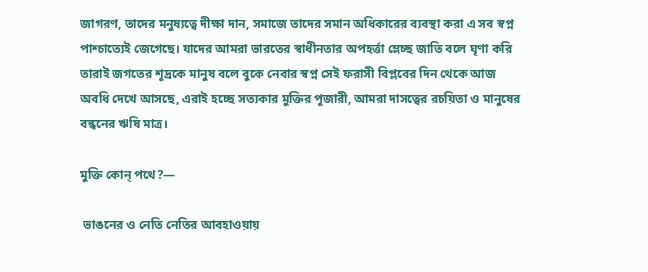জাগরণ, তাদের মনুষ্যত্বে দীক্ষা দান, সমাজে তাদের সমান অধিকারের ব্যবস্থা করা এ সব স্বপ্ন পাশ্চাত্যেই জেগেছে। যাদের আমরা ভারতের স্বাধীনতার অপহর্ত্তা ম্লেচ্ছ জাতি বলে ঘৃণা করি তারাই জগতের শূদ্রকে মানুষ বলে বুকে নেবার স্বপ্ন সেই ফরাসী বিপ্লবের দিন থেকে আজ অবধি দেখে আসছে, এরাই হচ্ছে সত্যকার মুক্তির পূজারী, আমরা দাসত্বের রচয়িতা ও মানুষের বন্ধনের ঋষি মাত্র।

মুক্তি কোন্ পথে?—

 ভাঙনের ও নেতি নেতির আবহাওয়ায়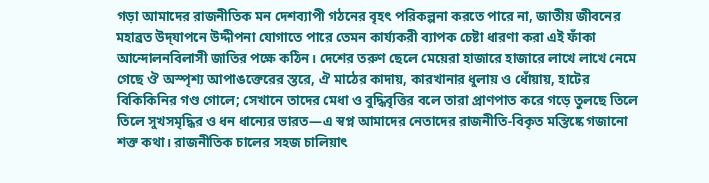গড়া আমাদের রাজনীতিক মন দেশব্যাপী গঠনের বৃহৎ পরিকল্পনা করতে পারে না, জাতীয় জীবনের মহাব্রত উদ্‌যাপনে উদ্দীপনা যোগাতে পারে তেমন কার্য্যকরী ব্যাপক চেষ্টা ধারণা করা এই ফাঁকা আন্দোলনবিলাসী জাতির পক্ষে কঠিন। দেশের তরুণ ছেলে মেয়েরা হাজারে হাজারে লাখে লাখে নেমে গেছে ঔ অস্পৃশ্য আপাঙক্তেরের স্তরে, ঐ মাঠের কাদায়, কারখানার ধুলায় ও ধোঁয়ায়, হাটের বিকিকিনির গণ্ড গোলে; সেখানে তাদের মেধা ও বুদ্ধিবৃত্তির বলে তারা প্রাণপাত করে গড়ে তুলছে তিলে তিলে সুখসমৃদ্ধির ও ধন ধান্যের ভারত—এ স্বপ্ন আমাদের নেতাদের রাজনীতি-বিকৃত মস্তিষ্কে গজানো শক্ত কথা। রাজনীতিক চালের সহজ চালিয়াৎ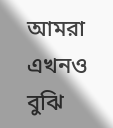আমরা এখনও বুঝি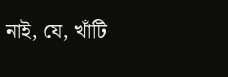নাই, যে, খাঁটি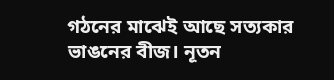গঠনের মাঝেই আছে সত্যকার ভাঙনের বীজ। নূতন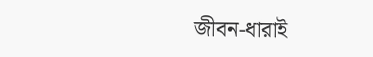জীবন-ধারাই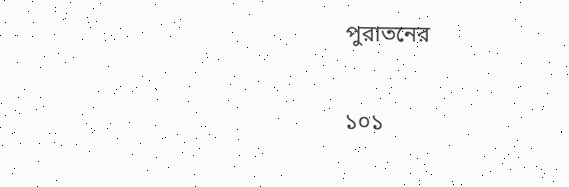পুরাতনের

১০১